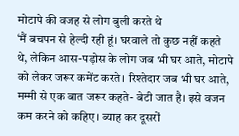मोटापे की वजह से लोग बुली करते थे
‘मैं बचपन से हेल्दी रही हूं। घरवाले तो कुछ नहीं कहते थे, लेकिन आस-पड़ोस के लोग जब भी घर आते, मोटापे को लेकर जरूर कमेंट करते। रिश्तेदार जब भी घर आते, मम्मी से एक बात जरूर कहते- बेटी जात है। इसे वजन कम करने को कहिए। ब्याह कर दूसरों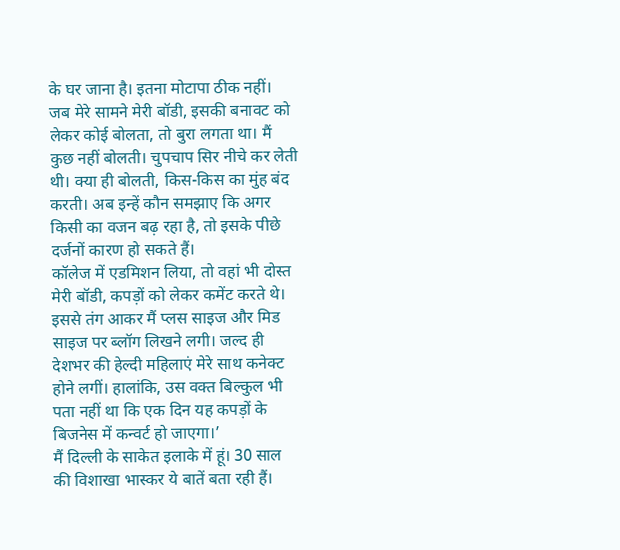के घर जाना है। इतना मोटापा ठीक नहीं।
जब मेरे सामने मेरी बॉडी, इसकी बनावट को लेकर कोई बोलता, तो बुरा लगता था। मैं कुछ नहीं बोलती। चुपचाप सिर नीचे कर लेती थी। क्या ही बोलती, किस-किस का मुंह बंद करती। अब इन्हें कौन समझाए कि अगर किसी का वजन बढ़ रहा है, तो इसके पीछे दर्जनों कारण हो सकते हैं।
कॉलेज में एडमिशन लिया, तो वहां भी दोस्त मेरी बॉडी, कपड़ों को लेकर कमेंट करते थे। इससे तंग आकर मैं प्लस साइज और मिड साइज पर ब्लॉग लिखने लगी। जल्द ही देशभर की हेल्दी महिलाएं मेरे साथ कनेक्ट होने लगीं। हालांकि, उस वक्त बिल्कुल भी पता नहीं था कि एक दिन यह कपड़ों के बिजनेस में कन्वर्ट हो जाएगा।’
मैं दिल्ली के साकेत इलाके में हूं। 30 साल की विशाखा भास्कर ये बातें बता रही हैं।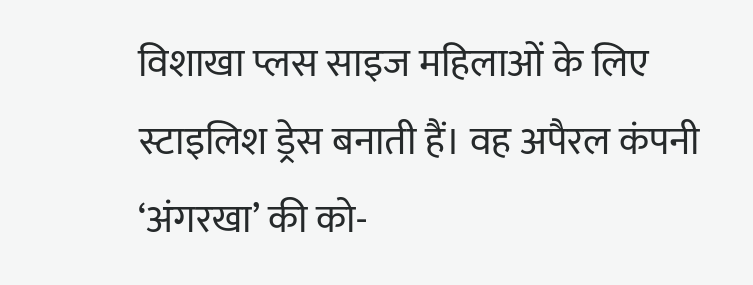विशाखा प्लस साइज महिलाओं के लिए स्टाइलिश ड्रेस बनाती हैं। वह अपैरल कंपनी ‘अंगरखा’ की को-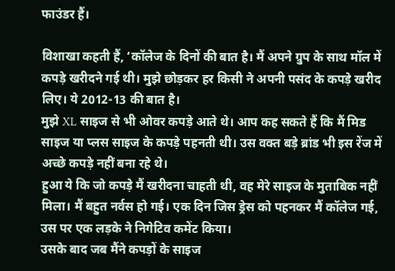फाउंडर हैं।

विशाखा कहती हैं, ‘कॉलेज के दिनों की बात है। मैं अपने ग्रुप के साथ मॉल में कपड़े खरीदने गई थी। मुझे छोड़कर हर किसी ने अपनी पसंद के कपड़े खरीद लिए। ये 2012-13 की बात है।
मुझे XL साइज से भी ओवर कपड़े आते थे। आप कह सकते हैं कि मैं मिड साइज या प्लस साइज के कपड़े पहनती थी। उस वक्त बड़े ब्रांड भी इस रेंज में अच्छे कपड़े नहीं बना रहे थे।
हुआ ये कि जो कपड़े मैं खरीदना चाहती थी, वह मेरे साइज के मुताबिक नहीं मिला। मैं बहुत नर्वस हो गई। एक दिन जिस ड्रेस को पहनकर मैं कॉलेज गई, उस पर एक लड़के ने निगेटिव कमेंट किया।
उसके बाद जब मैंने कपड़ों के साइज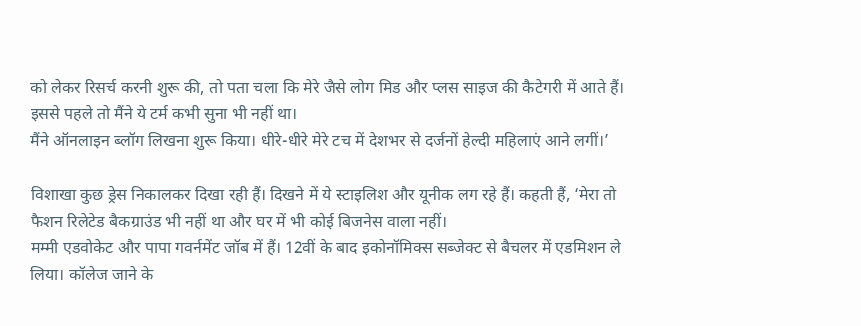को लेकर रिसर्च करनी शुरू की, तो पता चला कि मेरे जैसे लोग मिड और प्लस साइज की कैटेगरी में आते हैं। इससे पहले तो मैंने ये टर्म कभी सुना भी नहीं था।
मैंने ऑनलाइन ब्लॉग लिखना शुरू किया। धीरे-धीरे मेरे टच में देशभर से दर्जनों हेल्दी महिलाएं आने लगीं।’

विशाखा कुछ ड्रेस निकालकर दिखा रही हैं। दिखने में ये स्टाइलिश और यूनीक लग रहे हैं। कहती हैं, ‘मेरा तो फैशन रिलेटेड बैकग्राउंड भी नहीं था और घर में भी कोई बिजनेस वाला नहीं।
मम्मी एडवोकेट और पापा गवर्नमेंट जॉब में हैं। 12वीं के बाद इकोनॉमिक्स सब्जेक्ट से बैचलर में एडमिशन ले लिया। कॉलेज जाने के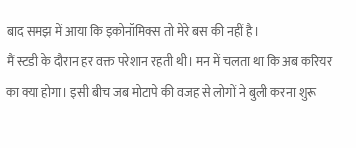बाद समझ में आया कि इकोनॉमिक्स तो मेरे बस की नहीं है।
मैं स्टडी के दौरान हर वक्त परेशान रहती थी। मन में चलता था कि अब करियर का क्या होगा। इसी बीच जब मोटापे की वजह से लोगों ने बुली करना शुरू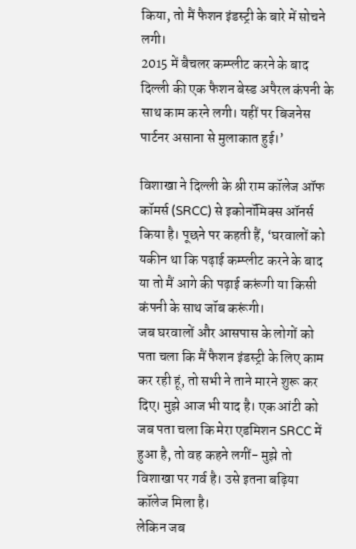किया, तो मैं फैशन इंडस्ट्री के बारे में सोचने लगी।
2015 में बैचलर कम्प्लीट करने के बाद दिल्ली की एक फैशन बेस्ड अपैरल कंपनी के साथ काम करने लगी। यहीं पर बिजनेस पार्टनर असाना से मुलाकात हुई।’

विशाखा ने दिल्ली के श्री राम कॉलेज ऑफ कॉमर्स (SRCC) से इकोनॉमिक्स ऑनर्स किया है। पूछने पर कहती हैं, ‘घरवालों को यकीन था कि पढ़ाई कम्प्लीट करने के बाद या तो मैं आगे की पढ़ाई करूंगी या किसी कंपनी के साथ जॉब करूंगी।
जब घरवालों और आसपास के लोगों को पता चला कि मैं फैशन इंडस्ट्री के लिए काम कर रही हूं, तो सभी ने ताने मारने शुरू कर दिए। मुझे आज भी याद है। एक आंटी को जब पता चला कि मेरा एडमिशन SRCC में हुआ है, तो वह कहने लगीं- मुझे तो विशाखा पर गर्व है। उसे इतना बढ़िया कॉलेज मिला है।
लेकिन जब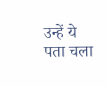उन्हें ये पता चला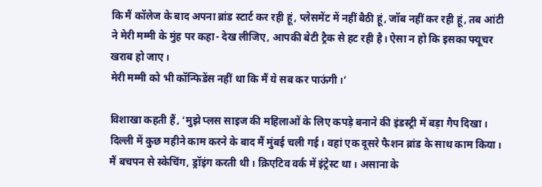कि मैं कॉलेज के बाद अपना ब्रांड स्टार्ट कर रही हूं, प्लेसमेंट में नहीं बैठी हूं, जॉब नहीं कर रही हूं, तब आंटी ने मेरी मम्मी के मुंह पर कहा- देख लीजिए, आपकी बेटी ट्रैक से हट रही है। ऐसा न हो कि इसका फ्यूचर खराब हो जाए।
मेरी मम्मी को भी कॉन्फिडेंस नहीं था कि मैं ये सब कर पाऊंगी।’

विशाखा कहती हैं, ‘मुझे प्लस साइज की महिलाओं के लिए कपड़े बनाने की इंडस्ट्री में बड़ा गैप दिखा। दिल्ली में कुछ महीने काम करने के बाद मैं मुंबई चली गई। वहां एक दूसरे फैशन ब्रांड के साथ काम किया।
मैं बचपन से स्केचिंग, ड्रॉइंग करती थी। क्रिएटिव वर्क में इंट्रेस्ट था। असाना के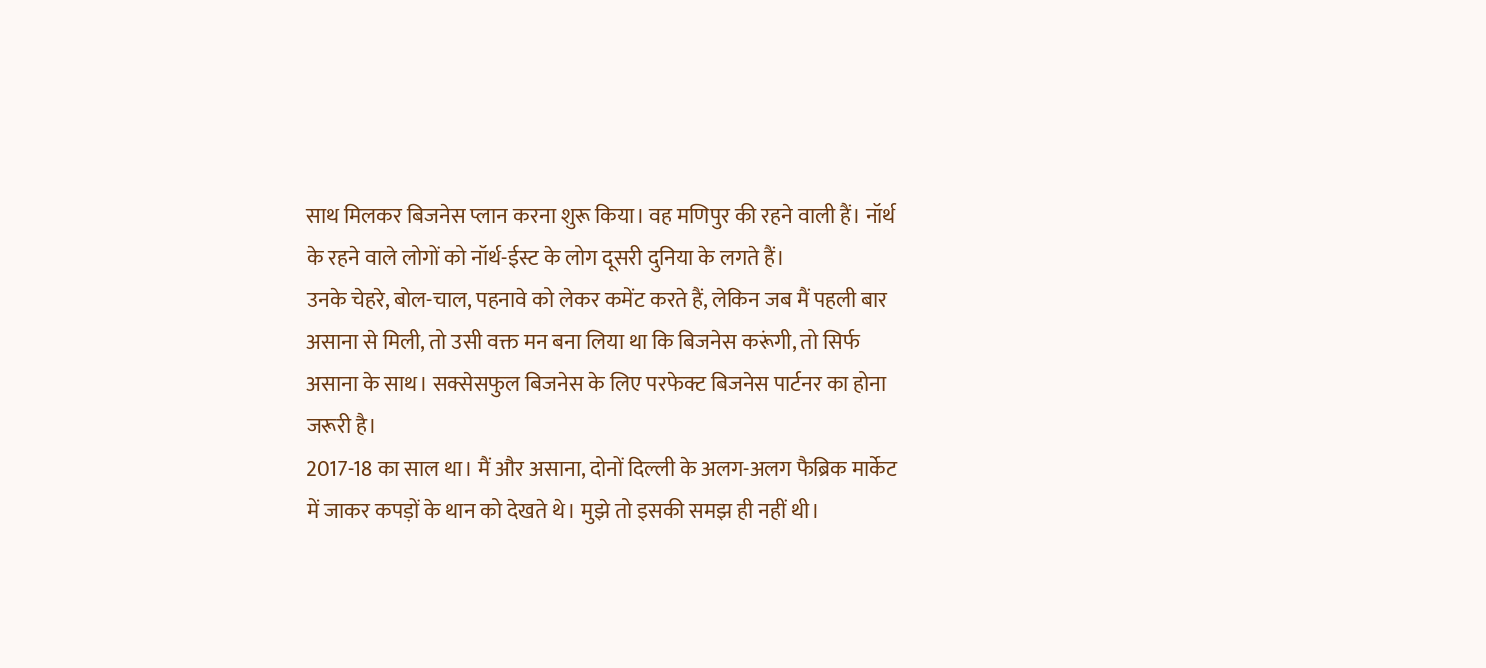साथ मिलकर बिजनेस प्लान करना शुरू किया। वह मणिपुर की रहने वाली हैं। नॉर्थ के रहने वाले लोगों को नॉर्थ-ईस्ट के लोग दूसरी दुनिया के लगते हैं।
उनके चेहरे, बोल-चाल, पहनावे को लेकर कमेंट करते हैं, लेकिन जब मैं पहली बार असाना से मिली, तो उसी वक्त मन बना लिया था कि बिजनेस करूंगी, तो सिर्फ असाना के साथ। सक्सेसफुल बिजनेस के लिए परफेक्ट बिजनेस पार्टनर का होना जरूरी है।
2017-18 का साल था। मैं और असाना, दोनों दिल्ली के अलग-अलग फैब्रिक मार्केट में जाकर कपड़ों के थान को देखते थे। मुझे तो इसकी समझ ही नहीं थी।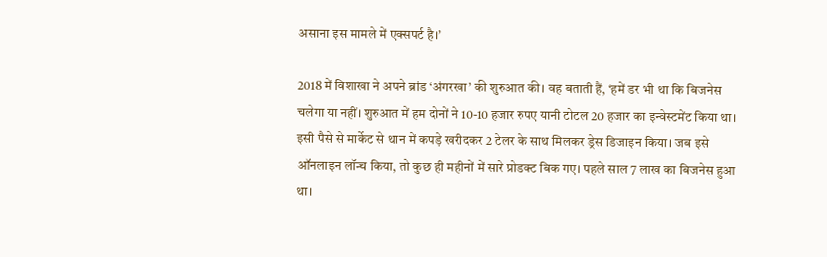असाना इस मामले में एक्सपर्ट है।’

2018 में विशाखा ने अपने ब्रांड ‘अंगरखा’ की शुरुआत की। वह बताती हैं, ‘हमें डर भी था कि बिजनेस चलेगा या नहीं। शुरुआत में हम दोनों ने 10-10 हजार रुपए यानी टोटल 20 हजार का इन्वेस्टमेंट किया था।
इसी पैसे से मार्केट से थान में कपड़े खरीदकर 2 टेलर के साथ मिलकर ड्रेस डिजाइन किया। जब इसे ऑनलाइन लॉन्च किया, तो कुछ ही महीनों में सारे प्रोडक्ट बिक गए। पहले साल 7 लाख का बिजनेस हुआ था।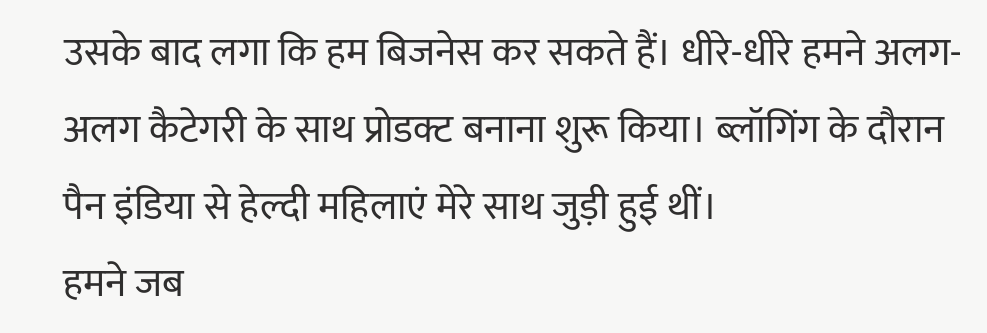उसके बाद लगा कि हम बिजनेस कर सकते हैं। धीरे-धीरे हमने अलग-अलग कैटेगरी के साथ प्रोडक्ट बनाना शुरू किया। ब्लॉगिंग के दौरान पैन इंडिया से हेल्दी महिलाएं मेरे साथ जुड़ी हुई थीं।
हमने जब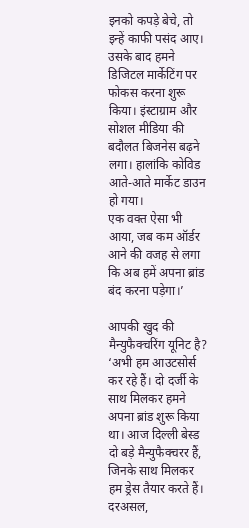इनको कपड़े बेचे, तो इन्हें काफी पसंद आए। उसके बाद हमने डिजिटल मार्केटिंग पर फोकस करना शुरू किया। इंस्टाग्राम और सोशल मीडिया की बदौलत बिजनेस बढ़ने लगा। हालांकि कोविड आते-आते मार्केट डाउन हो गया।
एक वक्त ऐसा भी आया, जब कम ऑर्डर आने की वजह से लगा कि अब हमें अपना ब्रांड बंद करना पड़ेगा।’

आपकी खुद की मैन्युफैक्चरिंग यूनिट है?
‘अभी हम आउटसोर्स कर रहे हैं। दो दर्जी के साथ मिलकर हमने अपना ब्रांड शुरू किया था। आज दिल्ली बेस्ड दो बड़े मैन्युफैक्चरर हैं, जिनके साथ मिलकर हम ड्रेस तैयार करते हैं।
दरअसल,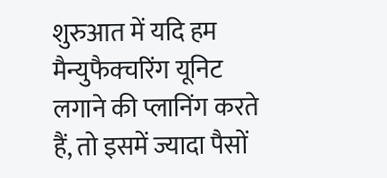शुरुआत में यदि हम मैन्युफैक्चरिंग यूनिट लगाने की प्लानिंग करते हैं, तो इसमें ज्यादा पैसों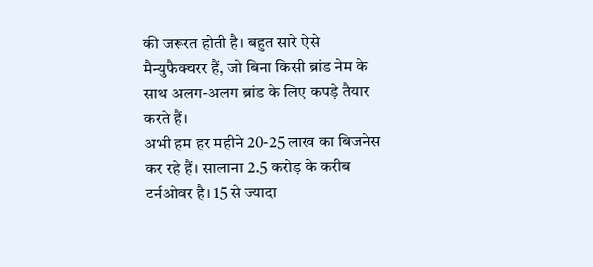की जरूरत होती है। बहुत सारे ऐसे मैन्युफैक्चरर हैं, जो बिना किसी ब्रांड नेम के साथ अलग-अलग ब्रांड के लिए कपड़े तैयार करते हैं।
अभी हम हर महीने 20-25 लाख का बिजनेस कर रहे हैं। सालाना 2.5 करोड़ के करीब टर्नओवर है। 15 से ज्यादा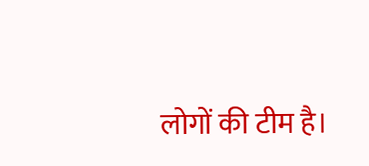लोगों की टीम है।